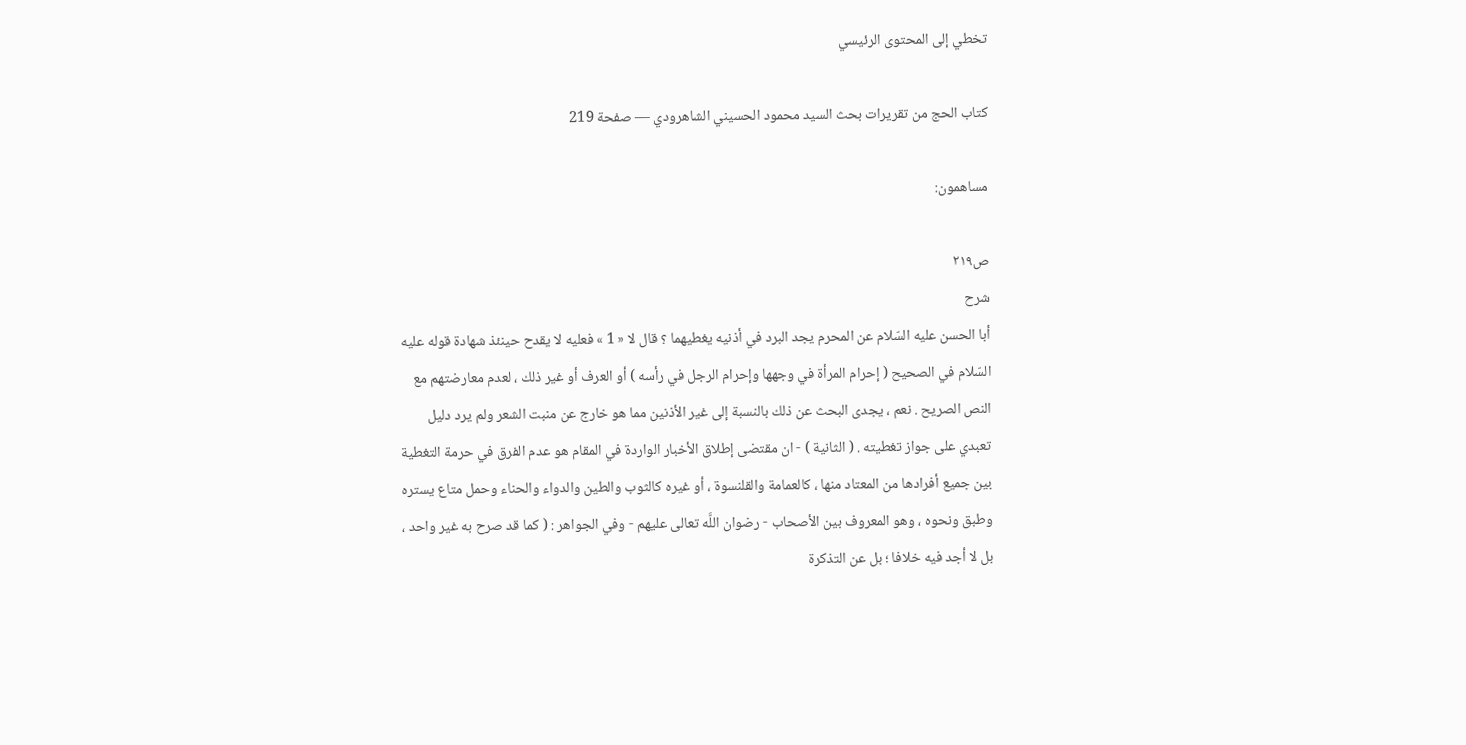تخطي إلى المحتوى الرئيسي

كتاب الحج من تقريرات بحث السيد محمود الحسيني الشاهرودي — صفحة 219

مساهمون:

ص٢١٩
شرح
أبا الحسن عليه السّلام عن المحرم يجد البرد في أذنيه يغطيهما ؟ قال لا « 1 » فعليه لا يقدح حينئذ شهادة قوله عليه السّلام في الصحيح ( إحرام المرأة في وجهها وإحرام الرجل في رأسه ) أو العرف أو غير ذلك ، لعدم معارضتهم مع النص الصريح . نعم ، يجدى البحث عن ذلك بالنسبة إلى غير الأذنين مما هو خارج عن منبت الشعر ولم يرد دليل تعبدي على جواز تغطيته . ( الثانية ) - ان مقتضى إطلاق الأخبار الواردة في المقام هو عدم الفرق في حرمة التغطية بين جميع أفرادها من المعتاد منها ، كالعمامة والقلنسوة ، أو غيره كالثوب والطين والدواء والحناء وحمل متاع يستره وطبق ونحوه ، وهو المعروف بين الأصحاب - رضوان اللَّه تعالى عليهم - وفي الجواهر : ( كما قد صرح به غير واحد ، بل لا أجد فيه خلافا ؛ بل عن التذكرة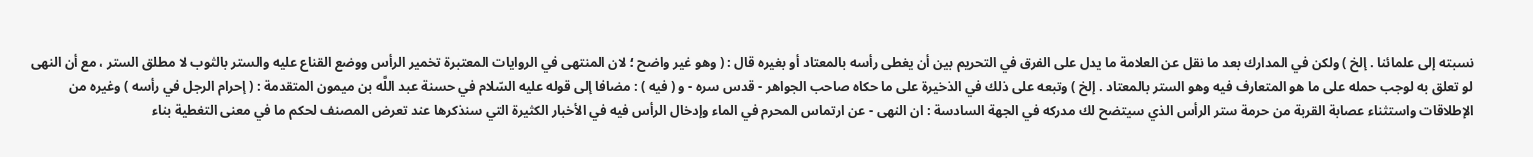نسبته إلى علمائنا . إلخ ) ولكن في المدارك بعد ما نقل عن العلامة ما يدل على الفرق في التحريم بين أن يغطى رأسه بالمعتاد أو بغيره قال : ( وهو غير واضح ؛ لان المنتهى في الروايات المعتبرة تخمير الرأس ووضع القناع عليه والستر بالثوب لا مطلق الستر ، مع أن النهى لو تعلق به لوجب حمله على ما هو المتعارف فيه وهو الستر بالمعتاد . إلخ ) وتبعه على ذلك في الذخيرة على ما حكاه صاحب الجواهر - قدس سره - و ( فيه ) : مضافا إلى قوله عليه السّلام في حسنة عبد اللَّه بن ميمون المتقدمة : ( إحرام الرجل في رأسه ) وغيره من الإطلاقات واستثناء عصابة القربة من حرمة ستر الرأس الذي سيتضح لك مدركه في الجهة السادسة : ان النهى - عن ارتماس المحرم في الماء وإدخال الرأس فيه في الأخبار الكثيرة التي سنذكرها عند تعرض المصنف لحكم ما في معنى التغطية بناء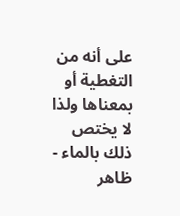على أنه من التغطية أو بمعناها ولذا لا يختص ذلك بالماء - ظاهر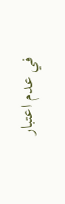في عدم اعتبار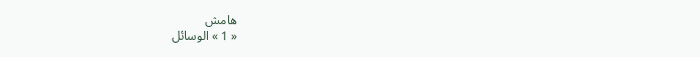هامش
« 1 » الوسائل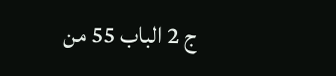ج 2 الباب 55 من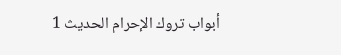أبواب تروك الإحرام الحديث 1